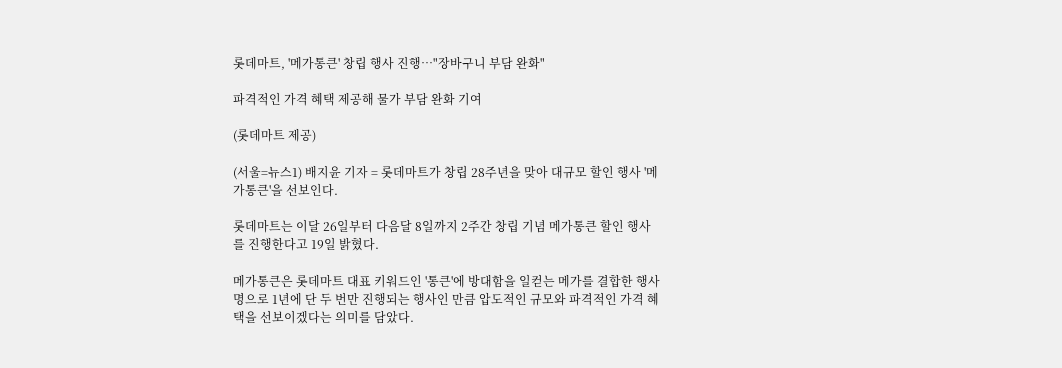롯데마트, '메가통큰' 창립 행사 진행…"장바구니 부담 완화"

파격적인 가격 혜택 제공해 물가 부담 완화 기여

(롯데마트 제공)

(서울=뉴스1) 배지윤 기자 = 롯데마트가 창립 28주년을 맞아 대규모 할인 행사 '메가통큰'을 선보인다.

롯데마트는 이달 26일부터 다음달 8일까지 2주간 창립 기념 메가통큰 할인 행사를 진행한다고 19일 밝혔다.

메가통큰은 롯데마트 대표 키워드인 '통큰'에 방대함을 일컫는 메가를 결합한 행사명으로 1년에 단 두 번만 진행되는 행사인 만큼 압도적인 규모와 파격적인 가격 혜택을 선보이겠다는 의미를 담았다.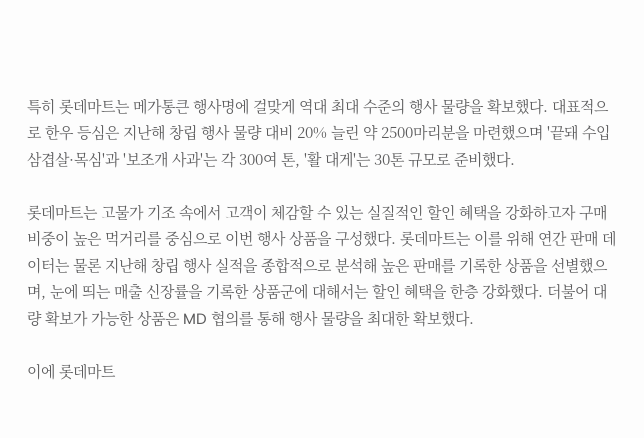특히 롯데마트는 메가통큰 행사명에 걸맞게 역대 최대 수준의 행사 물량을 확보했다. 대표적으로 한우 등심은 지난해 창립 행사 물량 대비 20% 늘린 약 2500마리분을 마련했으며 '끝돼 수입 삼겹살·목심'과 '보조개 사과'는 각 300여 톤, '활 대게'는 30톤 규모로 준비했다.

롯데마트는 고물가 기조 속에서 고객이 체감할 수 있는 실질적인 할인 혜택을 강화하고자 구매 비중이 높은 먹거리를 중심으로 이번 행사 상품을 구성했다. 롯데마트는 이를 위해 연간 판매 데이터는 물론 지난해 창립 행사 실적을 종합적으로 분석해 높은 판매를 기록한 상품을 선별했으며, 눈에 띄는 매출 신장률을 기록한 상품군에 대해서는 할인 혜택을 한층 강화했다. 더불어 대량 확보가 가능한 상품은 MD 협의를 통해 행사 물량을 최대한 확보했다.

이에 롯데마트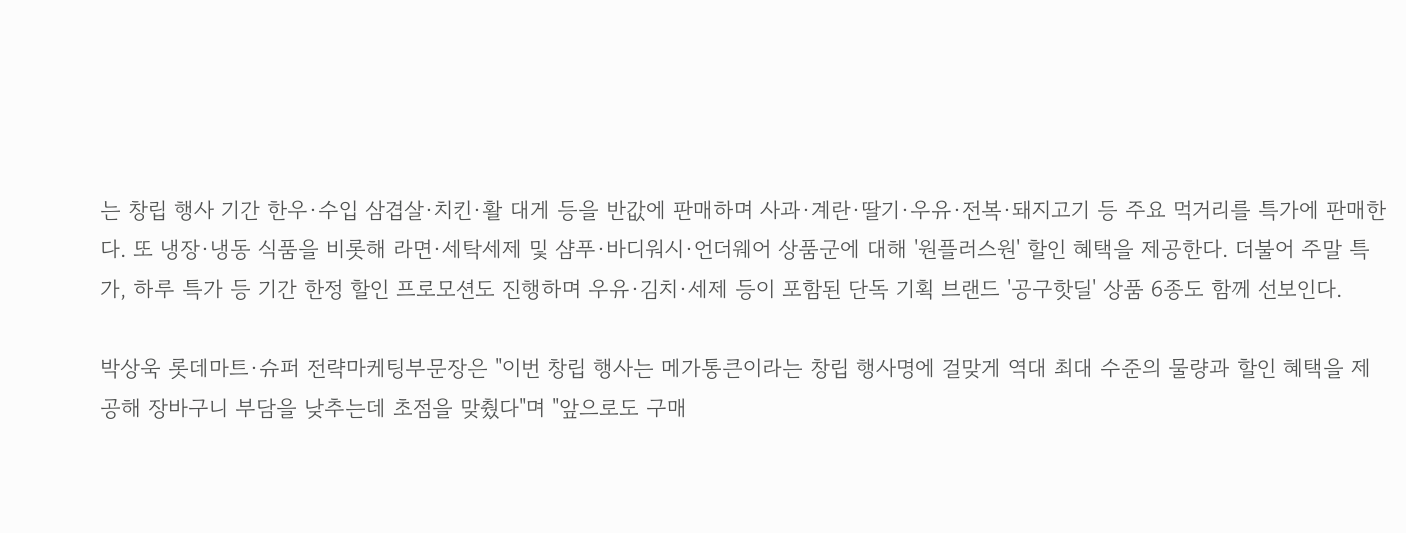는 창립 행사 기간 한우·수입 삼겹살·치킨·활 대게 등을 반값에 판매하며 사과·계란·딸기·우유·전복·돼지고기 등 주요 먹거리를 특가에 판매한다. 또 냉장·냉동 식품을 비롯해 라면·세탁세제 및 샴푸·바디워시·언더웨어 상품군에 대해 '원플러스원' 할인 혜택을 제공한다. 더불어 주말 특가, 하루 특가 등 기간 한정 할인 프로모션도 진행하며 우유·김치·세제 등이 포함된 단독 기획 브랜드 '공구핫딜' 상품 6종도 함께 선보인다.

박상욱 롯데마트·슈퍼 전략마케팅부문장은 "이번 창립 행사는 메가통큰이라는 창립 행사명에 걸맞게 역대 최대 수준의 물량과 할인 혜택을 제공해 장바구니 부담을 낮추는데 초점을 맞췄다"며 "앞으로도 구매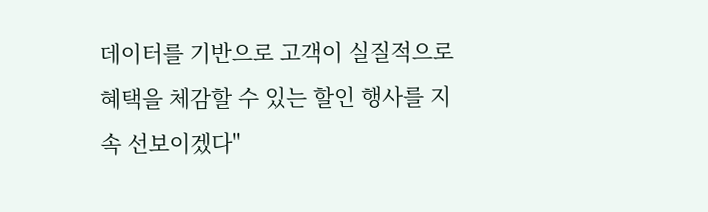데이터를 기반으로 고객이 실질적으로 혜택을 체감할 수 있는 할인 행사를 지속 선보이겠다"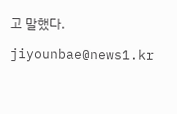고 말했다.

jiyounbae@news1.kr